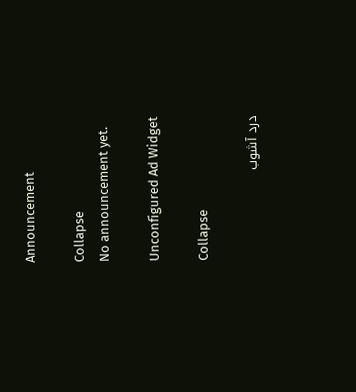Announcement

Collapse
No announcement yet.

Unconfigured Ad Widget

Collapse

درد آشوب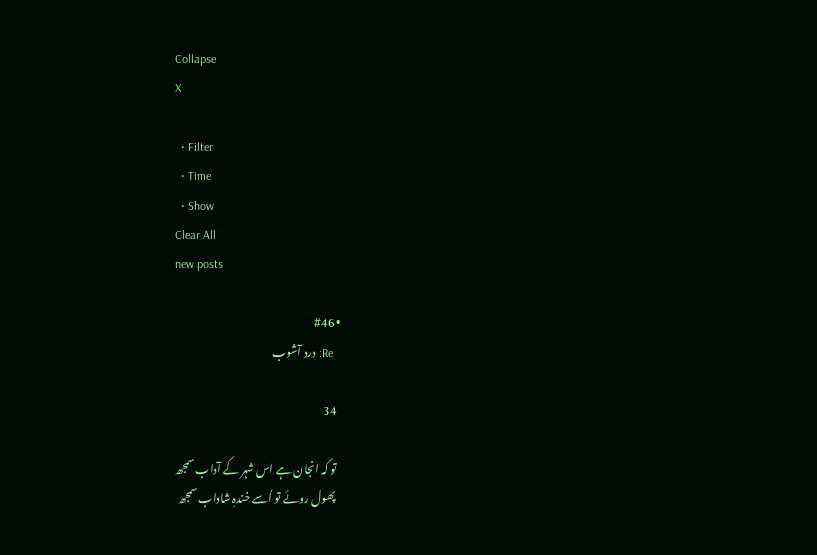Collapse
X

  • Filter
  • Time
  • Show
Clear All
new posts

  • #46
    Re: درد آشوب

    34

    تو کہ انجان ہے اس شہر کے آداب سمجھ
    پھول روئے تو اُسے خندہِ شاداب سمجھ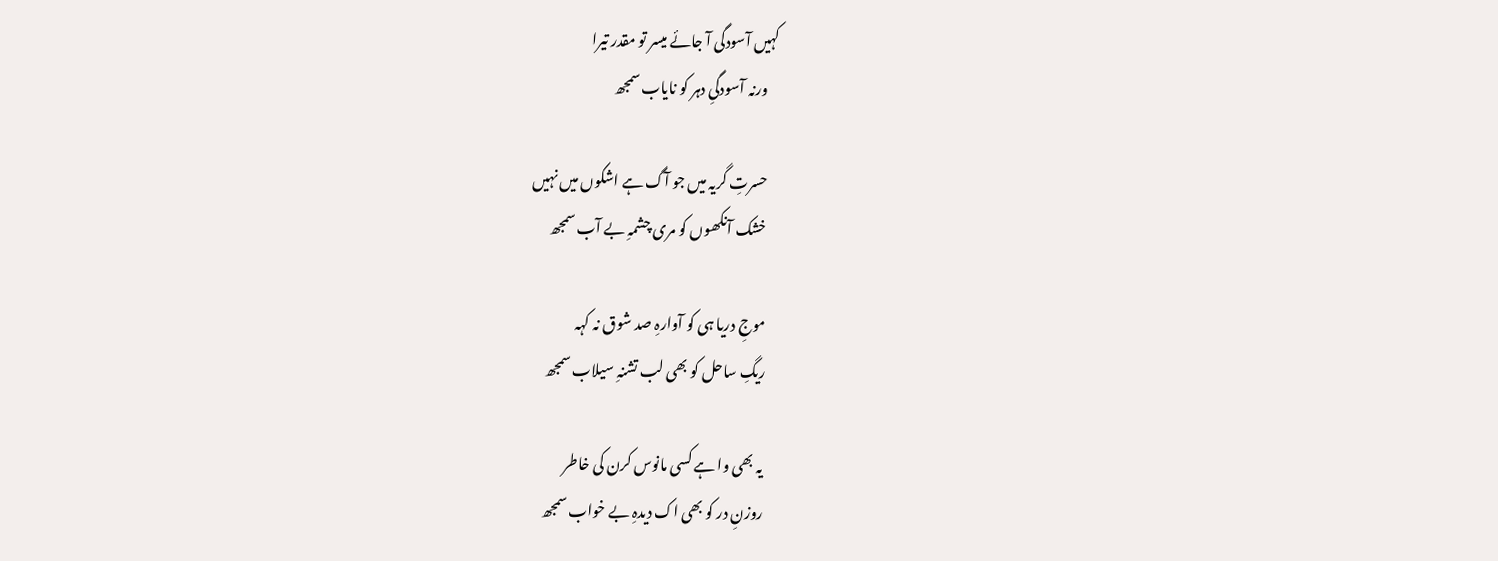کہیں آسودگی آ جائے میسر تو مقدر تیرا
    ورنہ آسودگیِ دہر کو نایاب سمجھ

    حسرتِ گریہ میں جو آگ ہے اشکوں میں نہیں
    خشک آنکھوں کو مری چشمہِ بے آب سمجھ

    موجِ دریا ہی کو آوارہِ صد شوق نہ کہہ
    ریگِ ساحل کو بھی لب تشنہِ سیلاب سمجھ

    یہ بھی وا ہے کسی مانوس کرن کی خاطر
    روزنِ در کو بھی اک دیدہِ بے خواب سمجھ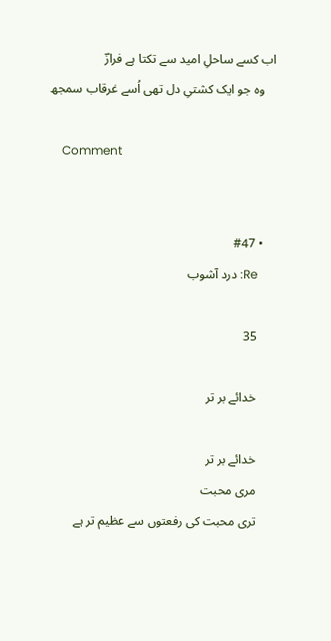اب کسے ساحلِ امید سے تکتا ہے فرازؔ
    وہ جو ایک کشتیِ دل تھی اُسے غرقاب سمجھ

    Comment


    • #47
      Re: درد آشوب

      35

      خدائے بر تر

      خدائے بر تر
      مری محبت
      تری محبت کی رفعتوں سے عظیم تر ہے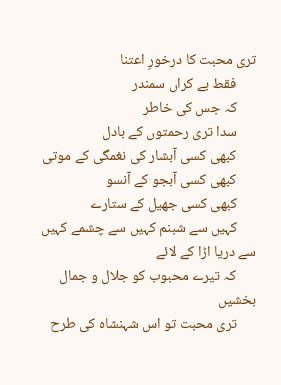تری محبت کا درخورِ اعتنا
      فقط بے کراں سمندر
      کہ جس کی خاطر
      سدا تری رحمتوں کے بادل
      کبھی کسی آبشار کی نغمگی کے موتی
      کبھی کسی آبجو کے آنسو
      کبھی کسی جھیل کے ستارے
      کہیں سے شبنم کہیں سے چشمے کہیں سے دریا اڑا کے لائے
      کہ تیرے محبوب کو جلال و جمال بخشیں
      تری محبت تو اس شہنشاہ کی طرح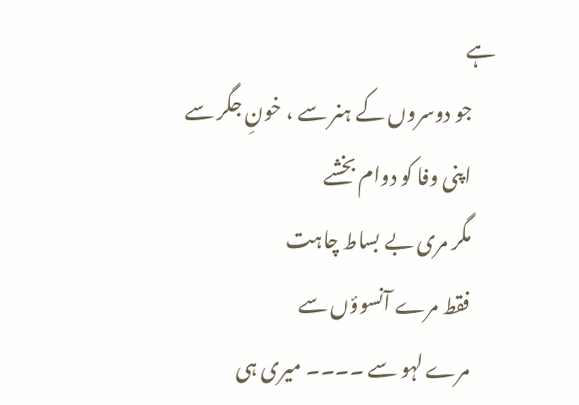ہے
      جو دوسروں کے ہنر سے ، خونِ جگر سے
      اپنی وفا کو دوام بخشے
      مگر مری بے بساط چاہت
      فقط مرے آنسوؤں سے
      مرے لہو سے ۔۔۔۔ میری ہی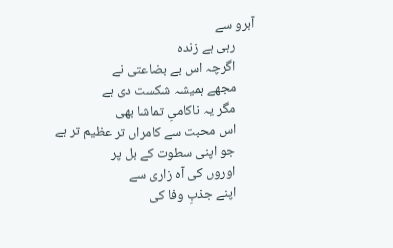آبرو سے
      رہی ہے زندہ
      اگرچہ اس بے بضاعتی نے
      مجھے ہمیشہ شکست دی ہے
      مگر یہ ناکامیِ تماشا بھی
      اس محبت سے کامراں تر عظیم تر ہے
      جو اپنی سطوت کے بل پر
      اوروں کی آہ زاری سے
      اپنے جذبِ وفا کی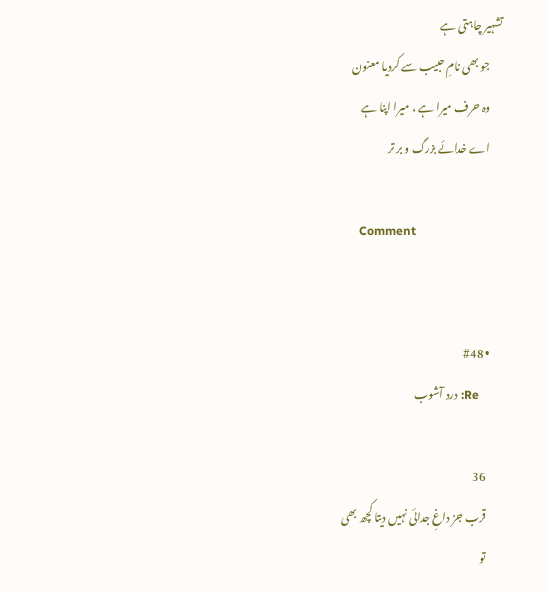تشہیر چاہتی ہے
      جو بھی نامِ حبیب سے کردیا معنون
      وہ حرف میرا ہے ، میرا اپنا ہے
      اے خدائے بزرگ و بر تر

      Comment


      • #48
        Re: درد آشوب

        36
        قرب جز داغِ جدائی نہیں دیتا کچھ بھی
        تو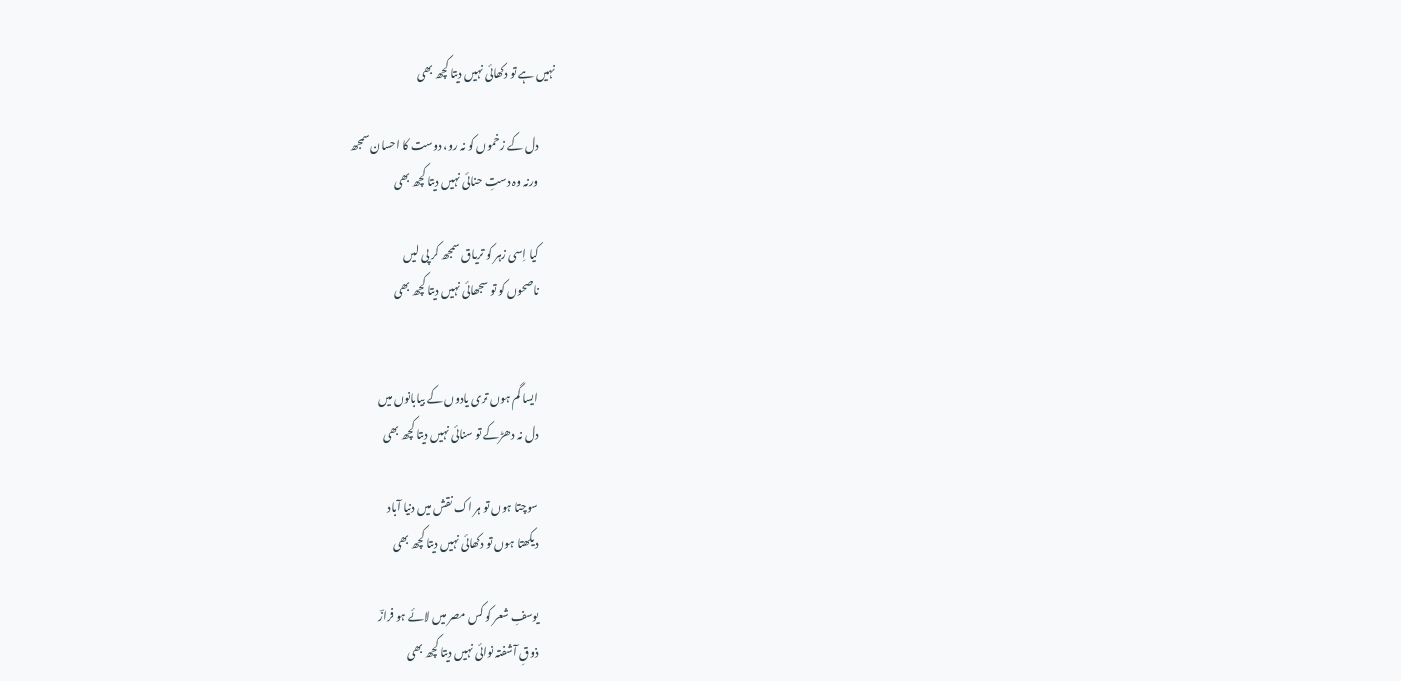نہیں ہے تو دکھائی نہیں دیتا کچھ بھی

        دل کے زخموں کو نہ رو، دوست کا احسان سمجھ
        ورنہ وہ دستِ حنائی نہیں دیتا کچھ بھی

        کیا اِسی زہر کو تریاق سمجھ کر پی لیں
        ناصحوں کو تو سجھائی نہیں دیتا کچھ بھی


        ایسا گم ہوں تری یادوں کے بیابانوں میں
        دل نہ دھڑکے تو سنائی نہیں دیتا کچھ بھی

        سوچتا ہوں تو ہر اک نقش میں دنیا آباد
        دیکھتا ہوں تو دکھائی نہیں دیتا کچھ بھی

        یوسفِ شعر کو کس مصر میں لائے ہو فرازؔ
        ذوقِ آشفتہ نوائی نہیں دیتا کچھ بھی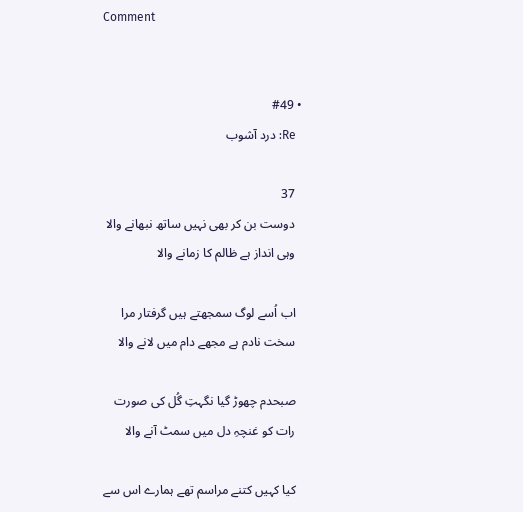Comment


        • #49
          Re: درد آشوب

          37
          دوست بن کر بھی نہیں ساتھ نبھانے والا
          وہی انداز ہے ظالم کا زمانے والا

          اب اُسے لوگ سمجھتے ہیں گرفتار مرا
          سخت نادم ہے مجھے دام میں لانے والا

          صبحدم چھوڑ گیا نگہتِ گُل کی صورت
          رات کو غنچہِ دل میں سمٹ آنے والا

          کیا کہیں کتنے مراسم تھے ہمارے اس سے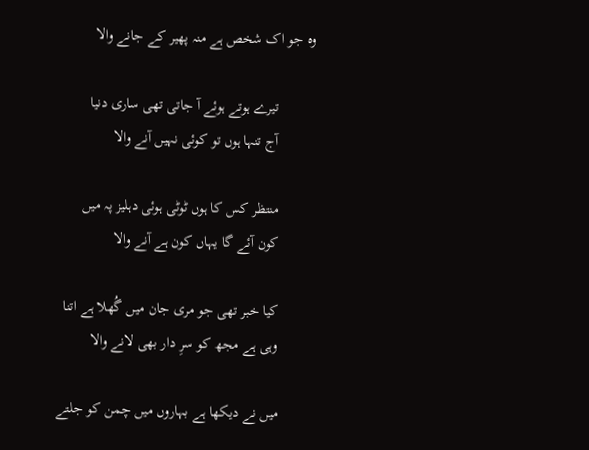وہ جو اک شخص ہے منہ پھیر کے جانے والا

          تیرے ہوتے ہوئے آ جاتی تھی ساری دنیا
          آج تنہا ہوں تو کوئی نہیں آنے والا

          منتظر کس کا ہوں ٹوٹی ہوئی دہلیز پہ میں
          کون آئے گا یہاں کون ہے آنے والا

          کیا خبر تھی جو مری جان میں گُھلا ہے اتنا
          وہی ہے مجھ کو سرِ دار بھی لانے والا

          میں نے دیکھا ہے بہاروں میں چمن کو جلتے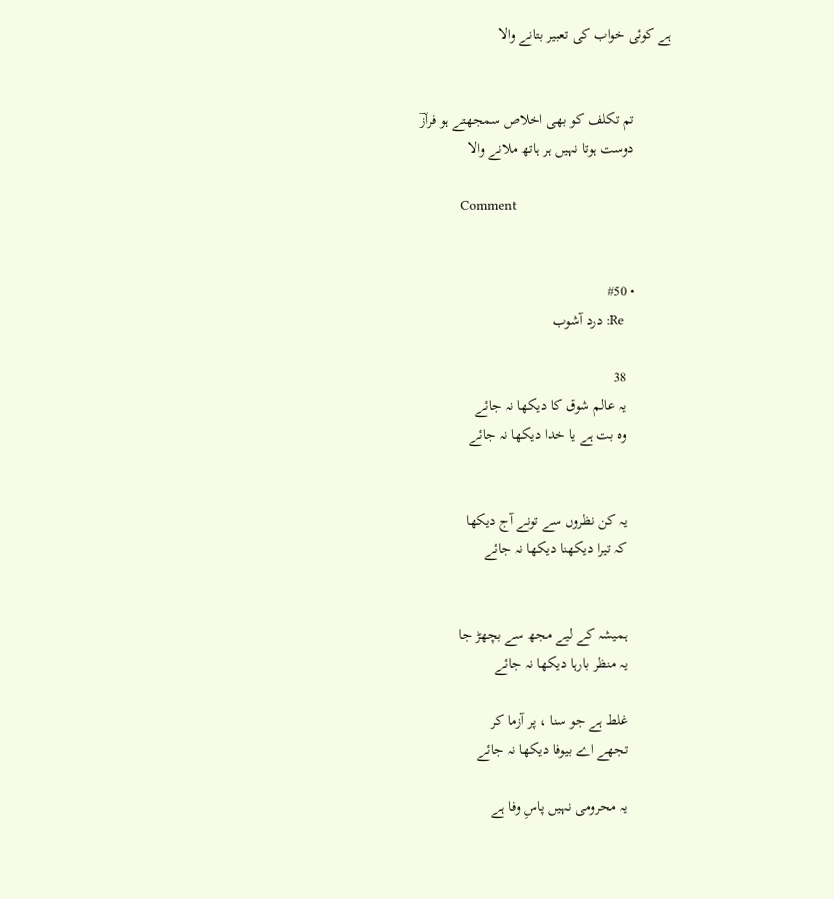ہے کوئی خواب کی تعبیر بتانے والا


          تم تکلف کو بھی اخلاص سمجھتے ہو فرازؔ
          دوست ہوتا نہیں ہر ہاتھ ملانے والا

          Comment


          • #50
            Re: درد آشوب

            38
            یہ عالم شوق کا دیکھا نہ جائے
            وہ بت ہے یا خدا دیکھا نہ جائے


            یہ کن نظروں سے تونے آج دیکھا
            کہ تیرا دیکھنا دیکھا نہ جائے


            ہمیشہ کے لیے مجھ سے بچھڑ جا
            یہ منظر بارہا دیکھا نہ جائے

            غلط ہے جو سنا ، پر آزما کر
            تجھے اے بیوفا دیکھا نہ جائے

            یہ محرومی نہیں پاسِ وفا ہے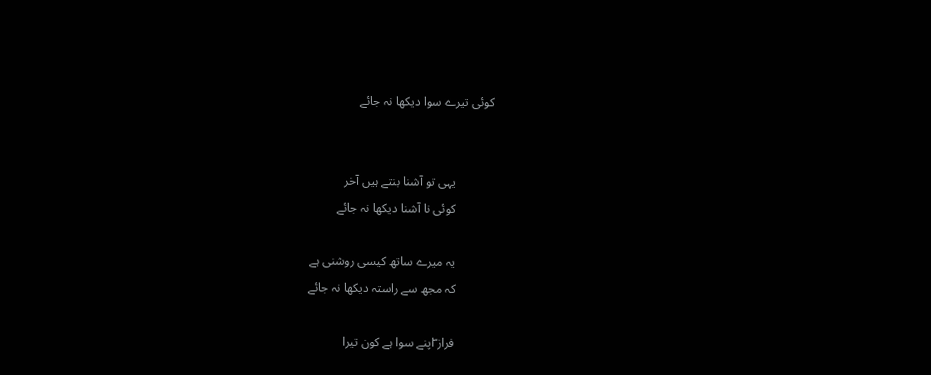کوئی تیرے سوا دیکھا نہ جائے


            یہی تو آشنا بنتے ہیں آخر
            کوئی نا آشنا دیکھا نہ جائے

            یہ میرے ساتھ کیسی روشنی ہے
            کہ مجھ سے راستہ دیکھا نہ جائے

            فراز ؔاپنے سوا ہے کون تیرا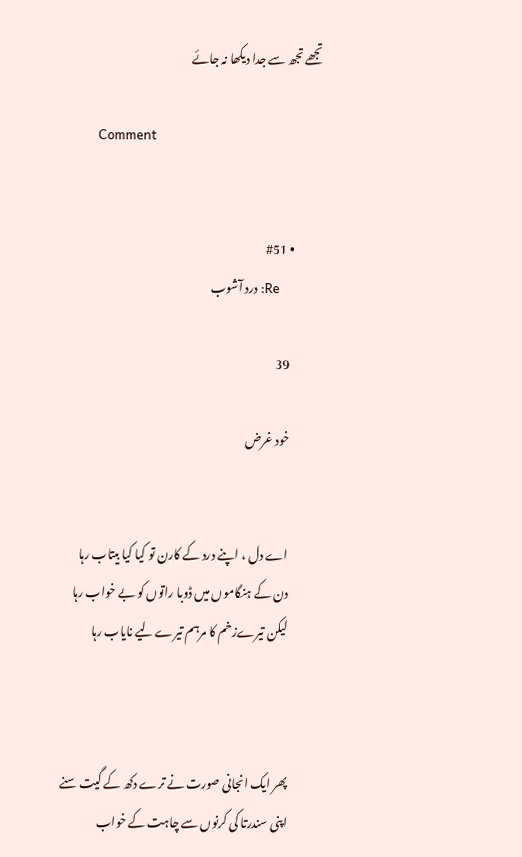تجھے تجھ سے جدا دیکھا نہ جائے

            Comment


            • #51
              Re: درد آشوب

              39

              خود غرض


              اے دل ، اپنے درد کے کارن تو کیا کیا بیتاب رہا
              دن کے ہنگاموں میں ڈوبا راتوں کو بے خواب رہا
              لیکن تیرےزخم کا مرہم تیرے لیے نایاب رہا



              پھر ایک انجانی صورت نے ترے دکھ کے گیت سنے
              اپنی سندرتا کی کرنوں سے چاہت کے خواب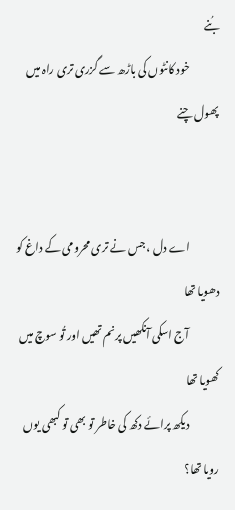بُنے
              خود کانٹوں کی باڑھ سے گزری تری راہ میں پھول چنے


              اے دل ، جس نے تری محرومی کے داغ کو دھویا تھا
              آج اسکی آنکھیں پرنم تھیں اور تُو سوچ میں کھویا تھا
              دیکھ پرائے دکھ کی خاطر تو بھی تو کبھی یوں رویا تھا؟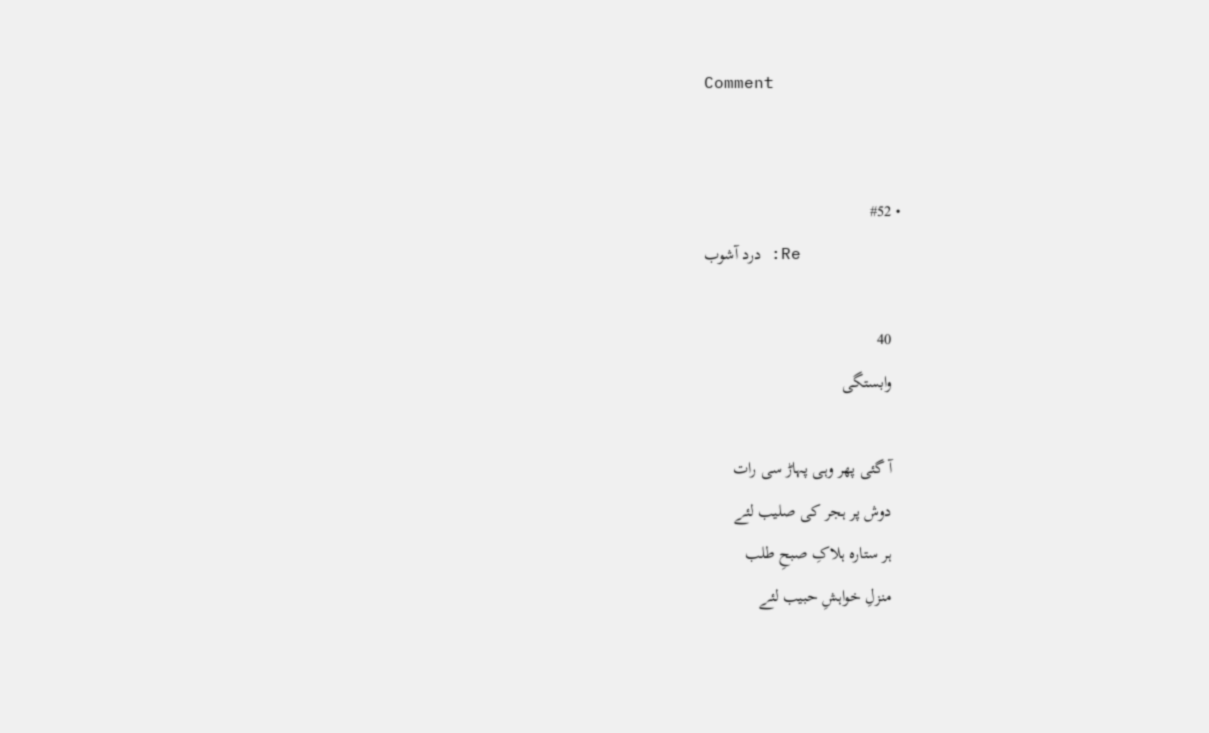Comment


              • #52
                Re: درد آشوب

                40
                وابستگی

                آ گئی پھر وہی پہاڑ سی رات
                دوش پر ہجر کی صلیب لئے
                ہر ستارہ ہلاکِ صبحِ طلب
                منزلِ خواہشِ حبیب لئے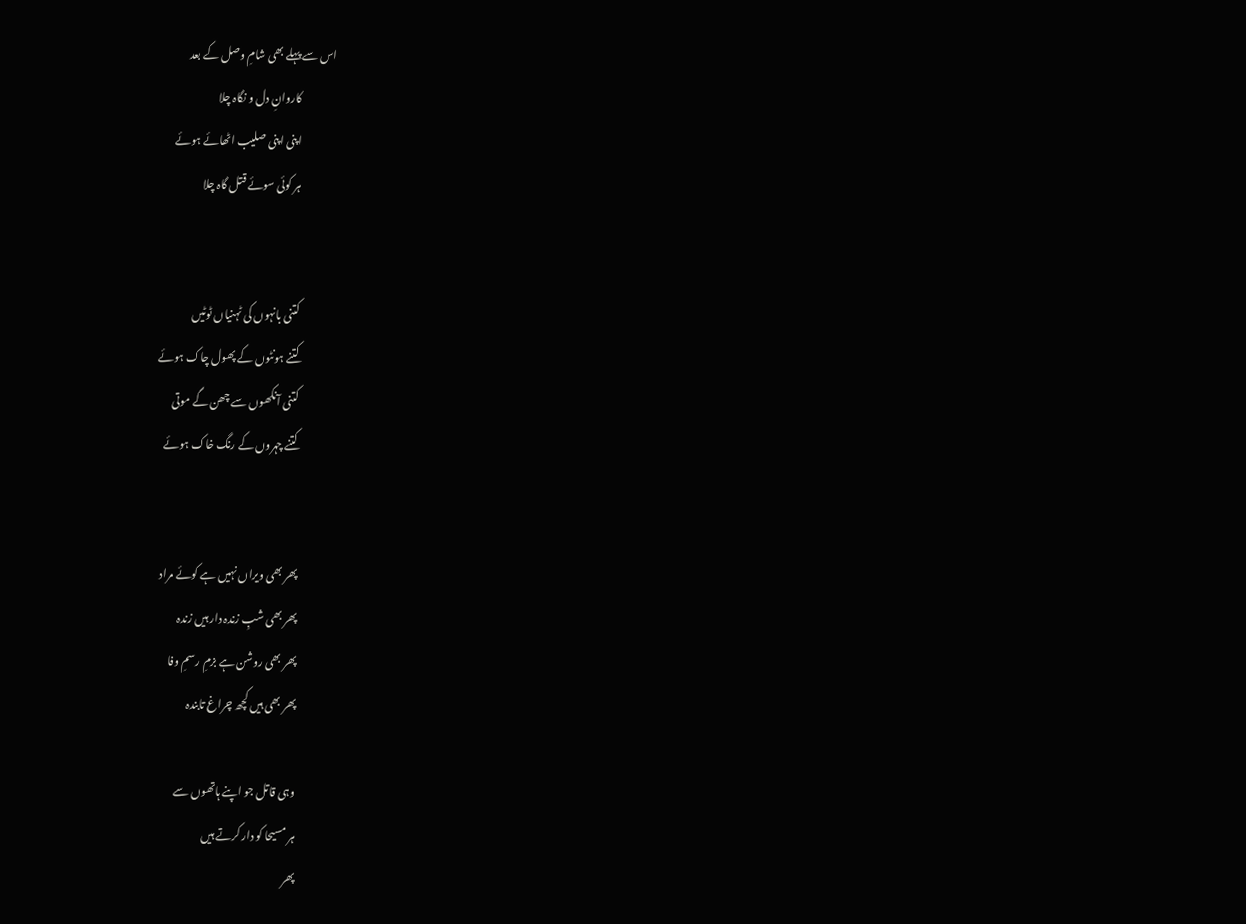اس سے پہلے بھی شامِ وصل کے بعد
                کاروانِ دل و نگاہ چلا
                اپنی اپنی صلیب اٹھائے ہوئے
                ہر کوئی سوئے قتل گاہ چلا


                کتنی بانہوں کی ٹہنیاں ٹوٹیں
                کتنے ہونٹوں کے پھول چاک ہوئے
                کتنی آنکھوں سے چھن گے موتی
                کتنے چہروں کے رنگ خاک ہوئے


                پھر بھی ویراں نہیں ہے کوئے مراد
                پھر بھی شبِ زندہ دار ہیں زندہ
                پھر بھی روشن ہے بزمِ رسمِ وفا
                پھر بھی ہیں کچھ چراغ تابندہ

                وہی قاتل جو اپنے ہاتھوں سے
                ہر مسیحا کو دار کرتے ہیں
                پھر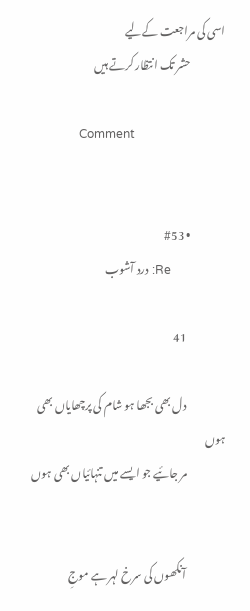اسی کی مراجعت کےلیے
                حشر تک انتظار کرتے ہیں

                Comment


                • #53
                  Re: درد آشوب

                  41

                  دل بھی بجھا ہو شام کی پرچھایاں بھی ہوں
                  مر جائیے جو ایسے میں تنہائیاں بھی ہوں


                  آنکھوں کی سرخ لہر ہے موجِ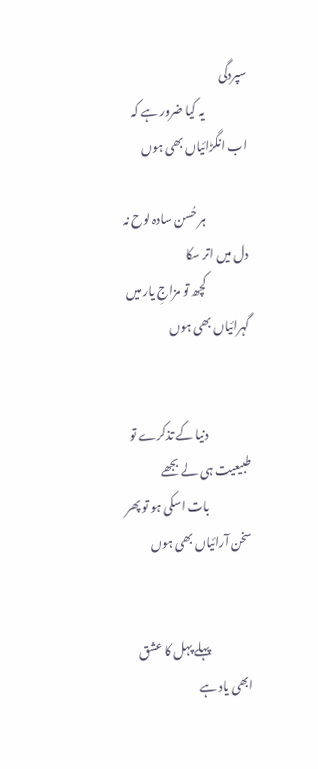سپردگی
                  یہ کیا ضرور ہے کہ اب انگڑائیاں بھی ہوں

                  ہر حُسن سادہ لوح نہ دل میں اتر سکا
                  کچھ تو مزاجِ یار میں گہرائیاں بھی ہوں


                  دنیا کے تذکرے تو طبیعیت ہی لے بجھے
                  بات اسکی ہو تو پھر سخن آرائیاں بھی ہوں


                  پہلے پہل کا عشق ابھی یاد ہے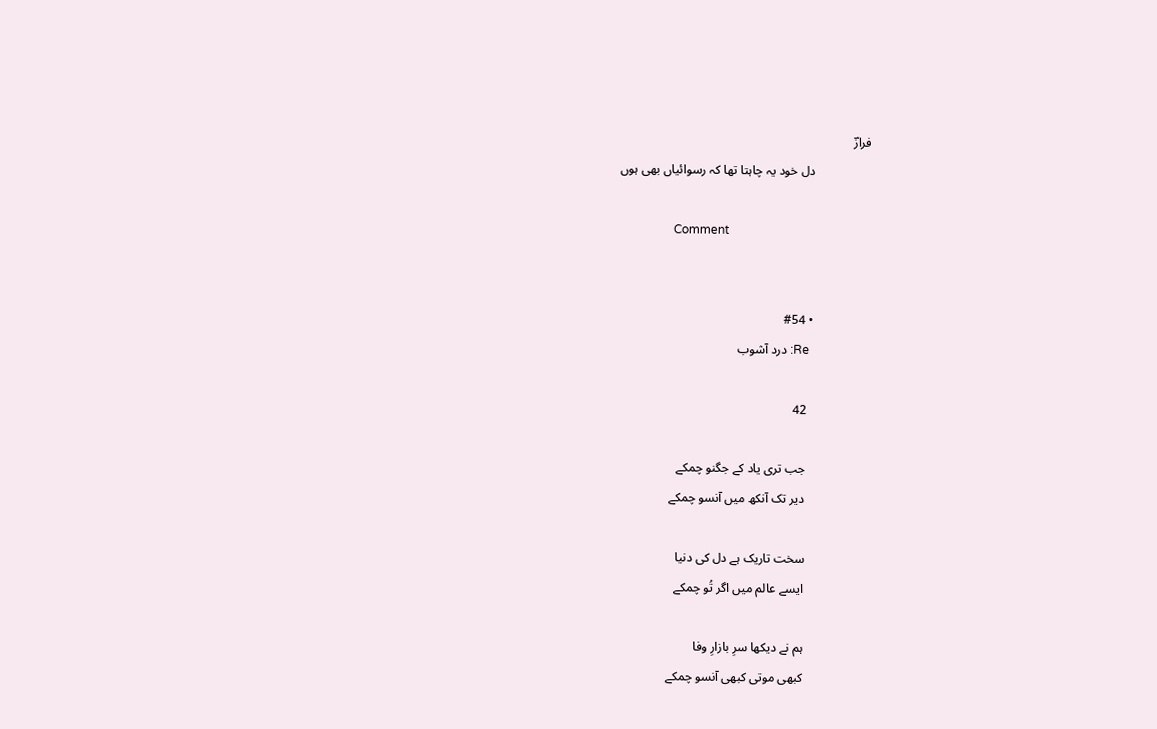فرازؔ
                  دل خود یہ چاہتا تھا کہ رسوائیاں بھی ہوں

                  Comment


                  • #54
                    Re: درد آشوب

                    42

                    جب تری یاد کے جگنو چمکے
                    دیر تک آنکھ میں آنسو چمکے

                    سخت تاریک ہے دل کی دنیا
                    ایسے عالم میں اگر تُو چمکے

                    ہم نے دیکھا سرِ بازارِ وفا
                    کبھی موتی کبھی آنسو چمکے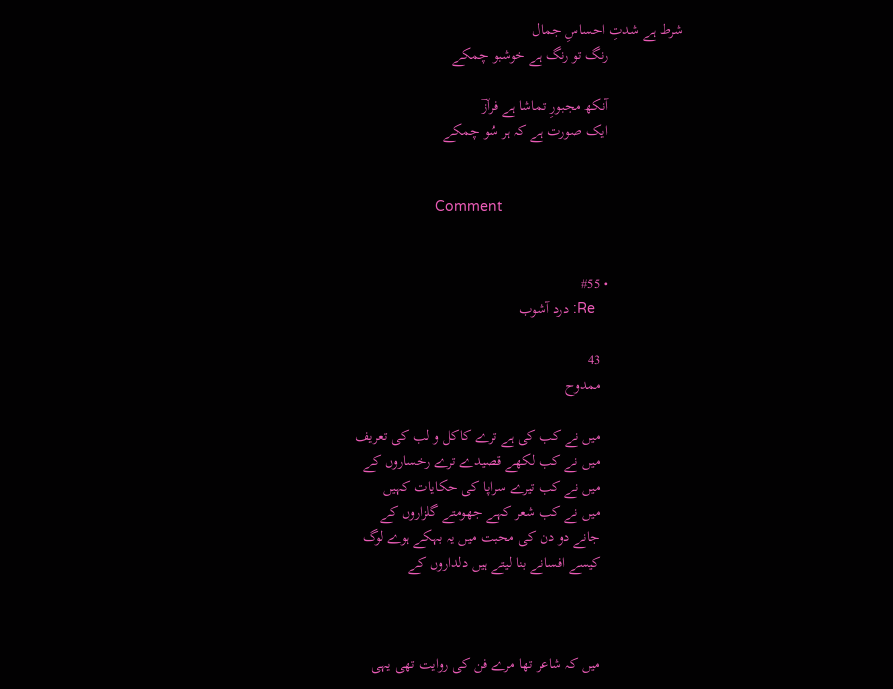شرط ہے شدتِ احساسِ جمال
                    رنگ تو رنگ ہے خوشبو چمکے

                    آنکھ مجبورِ تماشا ہے فرازؔ
                    ایک صورت ہے کہ ہر سُو چمکے


                    Comment


                    • #55
                      Re: درد آشوب

                      43
                      ممدوح

                      میں نے کب کی ہے ترے کاکل و لب کی تعریف
                      میں نے کب لکھے قصیدے ترے رخساروں کے
                      میں نے کب تیرے سراپا کی حکایات کہیں
                      میں نے کب شعر کہے جھومتے گلزاروں کے
                      جانے دو دن کی محبت میں یہ بہکے ہوے لوگ
                      کیسے افسانے بنا لیتے ہیں دلداروں کے



                      میں کہ شاعر تھا مرے فن کی روایت تھی یہی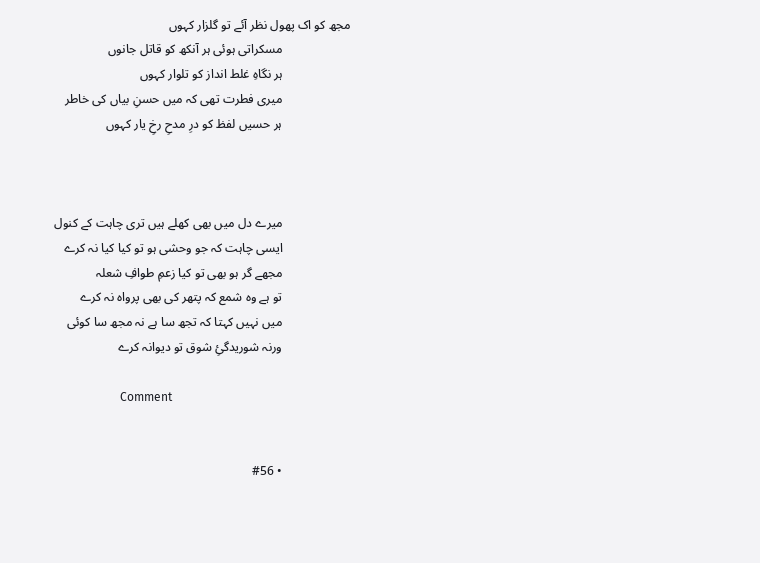مجھ کو اک پھول نظر آئے تو گلزار کہوں
                      مسکراتی ہوئی ہر آنکھ کو قاتل جانوں
                      ہر نگاہِ غلط انداز کو تلوار کہوں
                      میری فطرت تھی کہ میں حسنِ بیاں کی خاطر
                      ہر حسیں لفظ کو درِ مدحِ رخِ یار کہوں



                      میرے دل میں بھی کھلے ہیں تری چاہت کے کنول
                      ایسی چاہت کہ جو وحشی ہو تو کیا کیا نہ کرے
                      مجھے گر ہو بھی تو کیا زعمِ طوافِ شعلہ
                      تو ہے وہ شمع کہ پتھر کی بھی پرواہ نہ کرے
                      میں نہیں کہتا کہ تجھ سا ہے نہ مجھ سا کوئی
                      ورنہ شوریدگئِ شوق تو دیوانہ کرے

                      Comment


                      • #56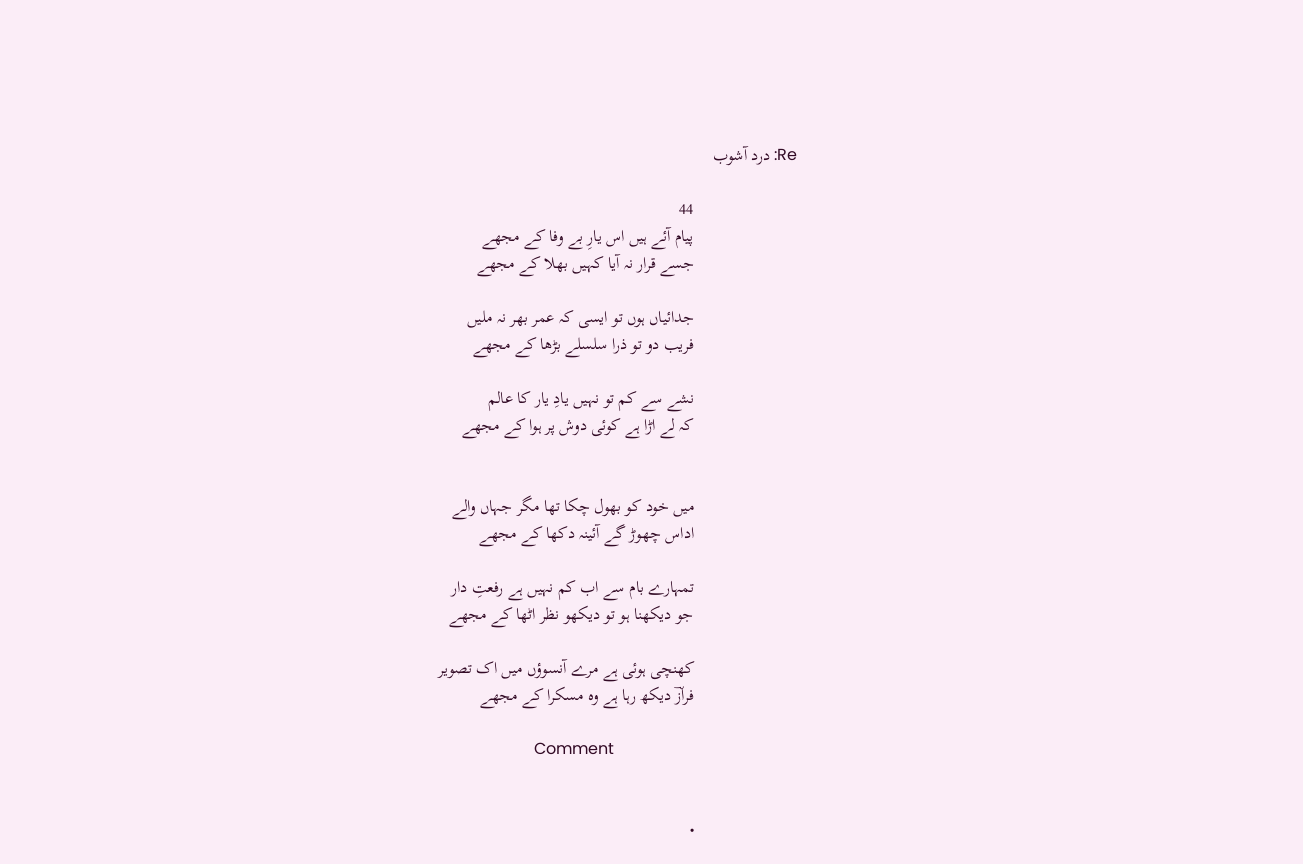Re: درد آشوب

                        44
                        پیام آئے ہیں اس یارِ بے وفا کے مجھے
                        جسے قرار نہ آیا کہیں بھلا کے مجھے

                        جدائیاں ہوں تو ایسی کہ عمر بھر نہ ملیں
                        فریب دو تو ذرا سلسلے بڑھا کے مجھے

                        نشے سے کم تو نہیں یادِ یار کا عالم
                        کہ لے اڑا ہے کوئی دوش پر ہوا کے مجھے


                        میں خود کو بھول چکا تھا مگر جہاں والے
                        اداس چھوڑ گے آئینہ دکھا کے مجھے

                        تمہارے بام سے اب کم نہیں ہے رفعتِ دار
                        جو دیکھنا ہو تو دیکھو نظر اٹھا کے مجھے

                        کھنچی ہوئی ہے مرے آنسوؤں میں اک تصویر
                        فرازؔ دیکھ رہا ہے وہ مسکرا کے مجھے

                        Comment


                        •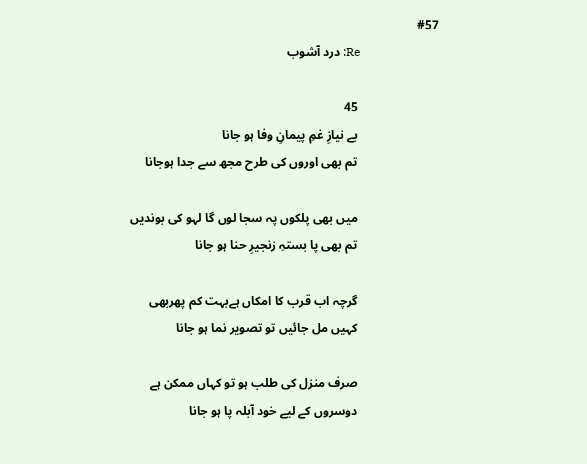#57
                          Re: درد آشوب

                          45
                          بے نیازِ غمِ پیمانِ وفا ہو جانا
                          تم بھی اوروں کی طرح مجھ سے جدا ہوجانا

                          میں بھی پلکوں پہ سجا لوں گا لہو کی بوندیں
                          تم بھی پا بستہِ زنجیرِ حنا ہو جانا

                          گرچہ اب قرب کا امکاں ہےبہت کم پھربھی
                          کہیں مل جائیں تو تصویر نما ہو جانا

                          صرف منزل کی طلب ہو تو کہاں ممکن ہے
                          دوسروں کے لیے خود آبلہ پا ہو جانا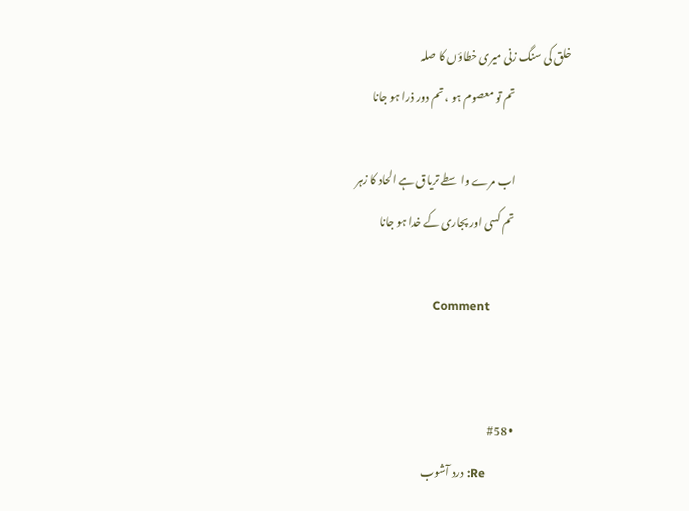خلق کی سنگ زنی میری خطاؤں کا صلہ
                          تم تو معصوم ہو ، تم دور ذرا ہو جانا

                          اب مرے واسطے تریاق ہے الحاد کا زہر
                          تم کسی اور پجاری کے خدا ہو جانا

                          Comment


                          • #58
                            Re: درد آشوب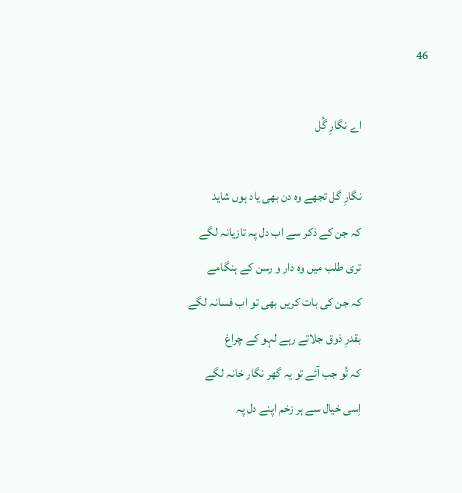46

                            اے نگارِ گُل

                            نگارِ گل تجھے وہ دن بھی یاد ہوں شاید
                            کہ جن کے ذکر سے اب دل پہ تازیانہ لگے
                            تری طلب میں وہ دار و رسن کے ہنگامے
                            کہ جن کی بات کریں بھی تو اب فسانہ لگے
                            بقدرِ ذوق جلاتے رہے لہو کے چراغ
                            کہ تُو جب آئے تو یہ گھر نگار خانہ لگے
                            اِسی خیال سے ہر زخم اپنے دل پہ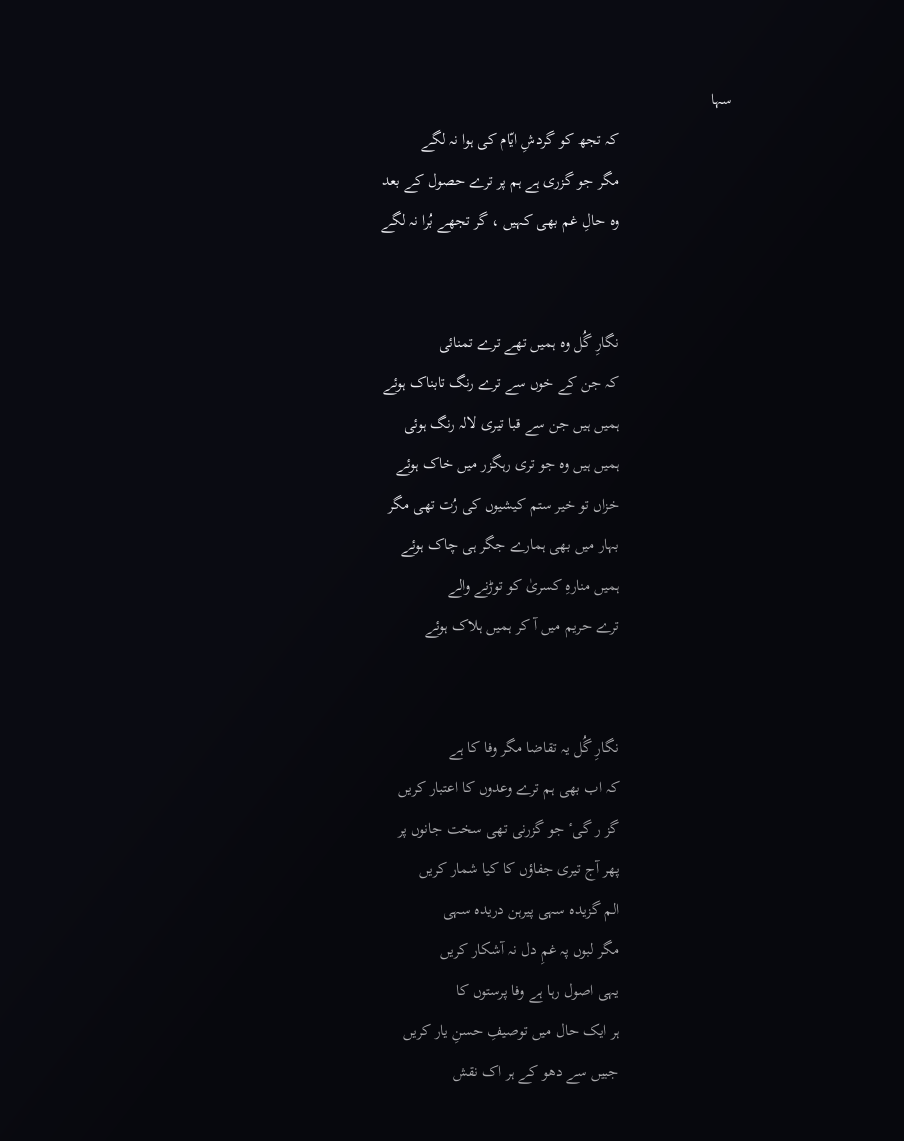سہا
                            کہ تجھ کو گردشِ ایّام کی ہوا نہ لگے
                            مگر جو گزری ہے ہم پر ترے حصول کے بعد
                            وہ حالِ غم بھی کہیں ، گر تجھے بُرا نہ لگے


                            نگارِ گُل وہ ہمیں تھے ترے تمنائی
                            کہ جن کے خوں سے ترے رنگ تابناک ہوئے
                            ہمیں ہیں جن سے قبا تیری لالہ رنگ ہوئی
                            ہمیں ہیں وہ جو تری رہگزر میں خاک ہوئے
                            خزاں تو خیر ستم کیشیوں کی رُت تھی مگر
                            بہار میں بھی ہمارے جگر ہی چاک ہوئے
                            ہمیں منارہِ کسریٰ کو توڑنے والے
                            ترے حریم میں آ کر ہمیں ہلاک ہوئے


                            نگارِ گُل یہ تقاضا مگر وفا کا ہے
                            کہ اب بھی ہم ترے وعدوں کا اعتبار کریں
                            گز ر گیٴ جو گزرنی تھی سخت جانوں پر
                            پھر آج تیری جفاؤں کا کیا شمار کریں
                            الم گزیدہ سہی پیرہن دریدہ سہی
                            مگر لبوں پہ غمِ دل نہ آشکار کریں
                            یہی اصول رہا ہے وفا پرستوں کا
                            ہر ایک حال میں توصیفِ حسنِ یار کریں
                            جبیں سے دھو کے ہر اک نقش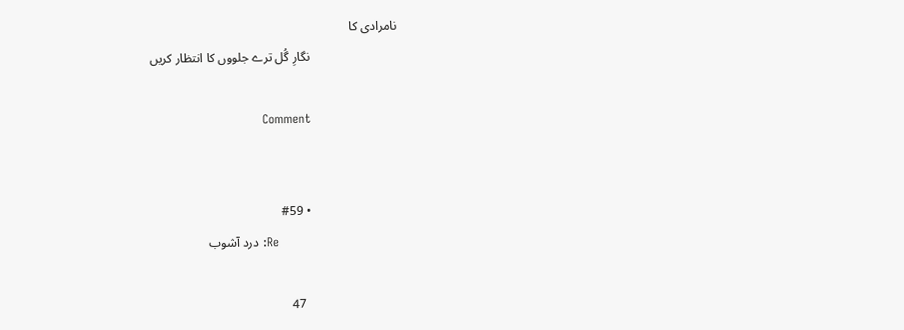نامرادی کا
                            نگارِ گُل ترے جلووں کا انتظار کریں

                            Comment


                            • #59
                              Re: درد آشوب

                              47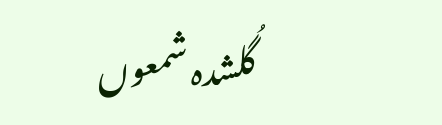گُلشدہ شمعوں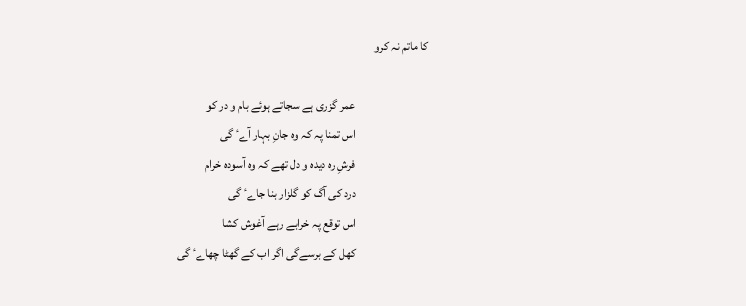کا ماتم نہ کرو

                              عمر گزری ہے سجاتے ہوئے بام و در کو
                              اس تمنا پہ کہ وہ جانِ بہار آےٴ گی
                              فرشِ رہ دیدہ و دل تھے کہ وہ آسودہ خرام
                              درد کی آگ کو گلزار بنا جاےٴ گی
                              اس توقع پہ خرابے رہے آغوش کشا
                              کھل کے برسےگی اگر اب کے گھٹا چھاےٴ گی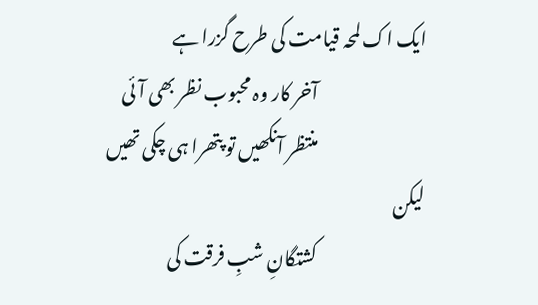ایک اک لمحہ قیامت کی طرح گزرا ہے
                              آخر کار وہ محبوب نظر بھی آئی
                              منتظر آنکھیں تو پتھرا ہی چکی تھیں لیکن
                              کشتگانِ شبِ فرقت کی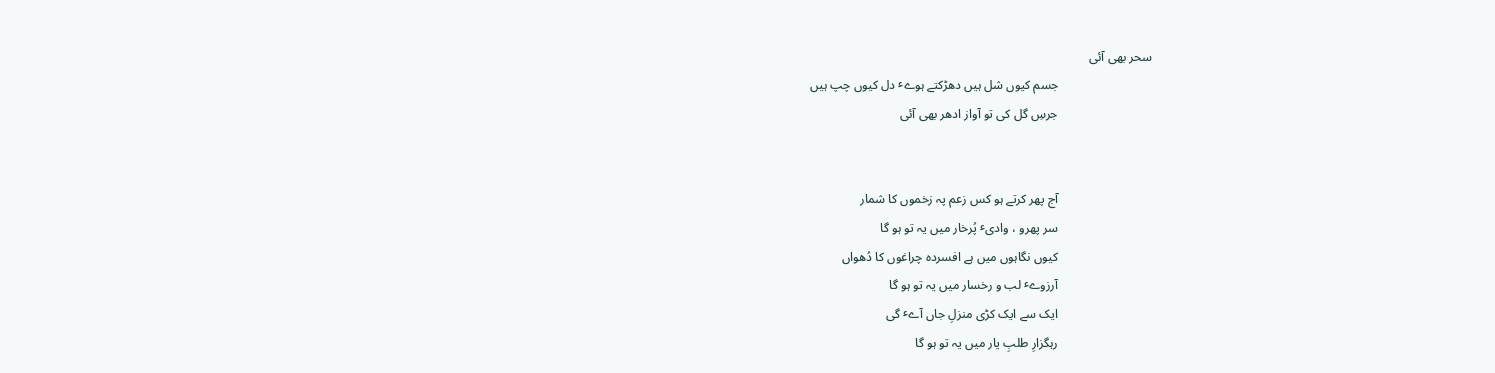سحر بھی آئی
                              جسم کیوں شل ہیں دھڑکتے ہوےٴ دل کیوں چپ ہیں
                              جرسِ گل کی تو آواز ادھر بھی آئی


                              آج پھر کرتے ہو کس زعم پہ زخموں کا شمار
                              سر پھرو ، وادیٴ پُرخار میں یہ تو ہو گا
                              کیوں نگاہوں میں ہے افسردہ چراغوں کا دُھواں
                              آرزوےٴ لب و رخسار میں یہ تو ہو گا
                              ایک سے ایک کڑی منزلِ جاں آےٴ گی
                              رہگزارِ طلبِ یار میں یہ تو ہو گا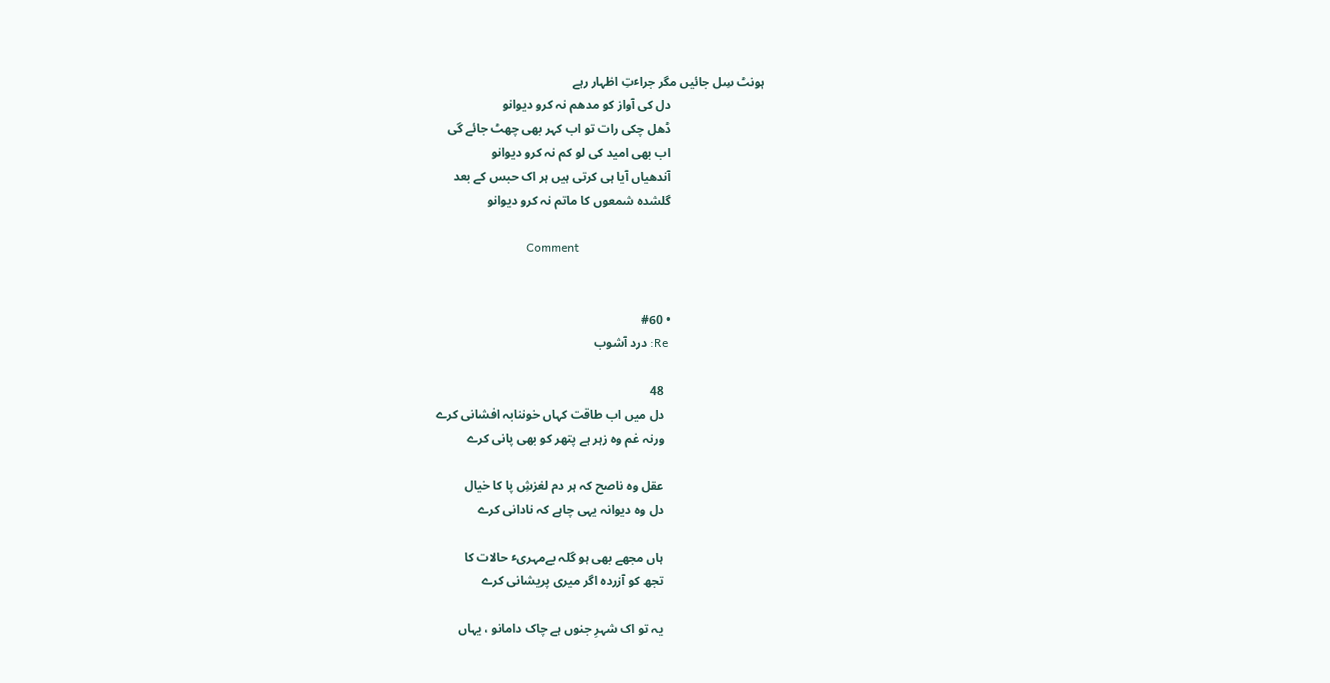ہونٹ سِل جائیں مگر جراٴتِ اظہار رہے
                              دل کی آواز کو مدھم نہ کرو دیوانو
                              ڈھل چکی رات تو اب کہر بھی چھٹ جائے گی
                              اب بھی امید کی لو کم نہ کرو دیوانو
                              آندھیاں آیا ہی کرتی ہیں ہر اک حبس کے بعد
                              گلشدہ شمعوں کا ماتم نہ کرو دیوانو

                              Comment


                              • #60
                                Re: درد آشوب

                                48
                                دل میں اب طاقت کہاں خوننابہ افشانی کرے
                                ورنہ غم وہ زہر ہے پتھر کو بھی پانی کرے

                                عقل وہ ناصح کہ ہر دم لغزشِ پا کا خیال
                                دل وہ دیوانہ یہی چاہے کہ نادانی کرے

                                ہاں مجھے بھی ہو گلہ بےمہریٴ حالات کا
                                تجھ کو آزردہ اگر میری پریشانی کرے

                                یہ تو اک شہرِ جنوں ہے چاک دامانو ، یہاں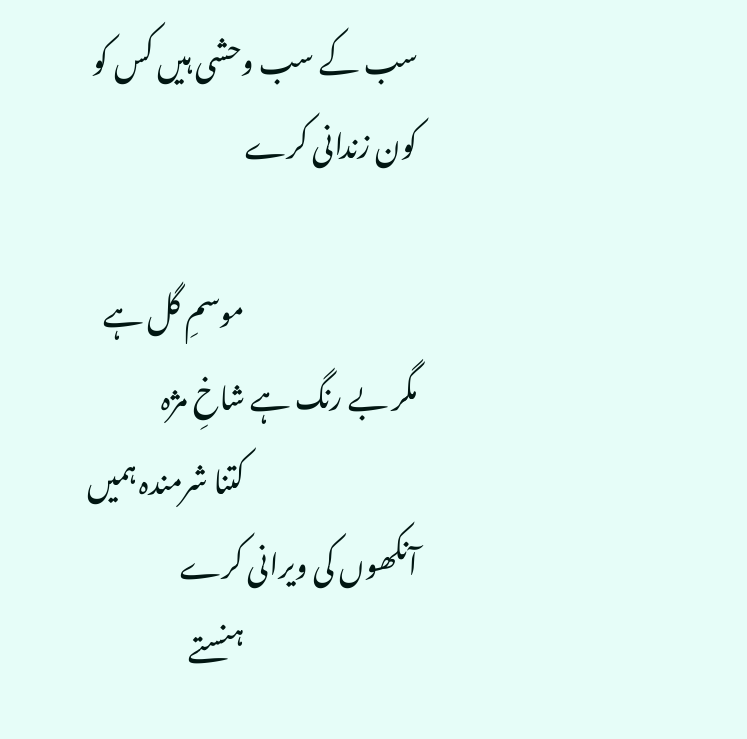سب کے سب وحشی ہیں کس کو کون زندانی کرے

                                موسمِ گل ہے مگر بے رنگ ہے شاخِ مژہ
                                کتنا شرمندہ ہمیں آنکھوں کی ویرانی کرے
                                ہنستے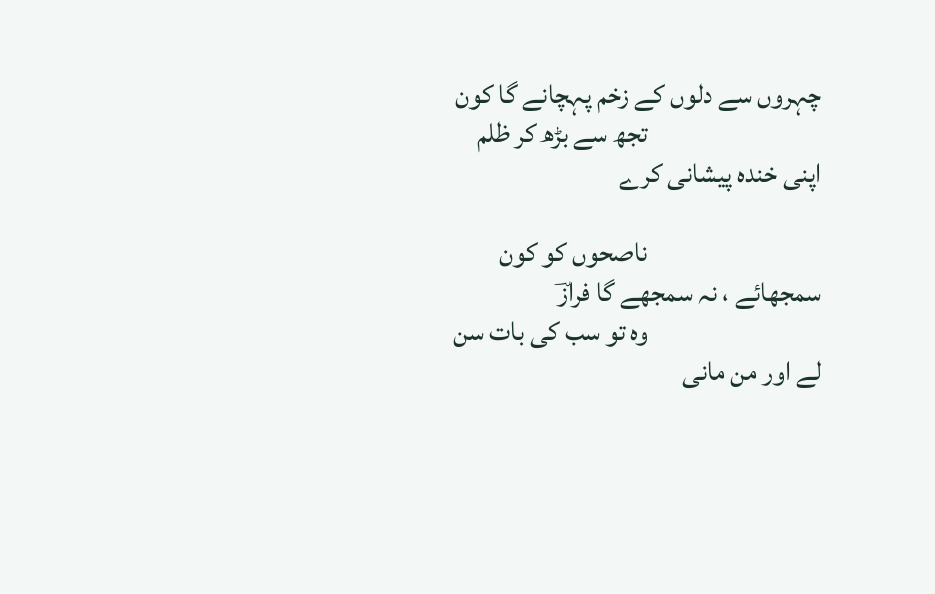چہروں سے دلوں کے زخم پہچانے گا کون
                                تجھ سے بڑھ کر ظلم اپنی خندہ پیشانی کرے

                                ناصحوں کو کون سمجھائے ، نہ سمجھے گا فرازؔ
                                وہ تو سب کی بات سن لے اور من مانی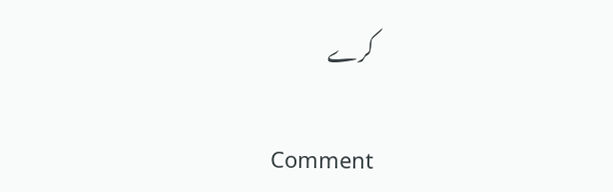کرے

                                Comment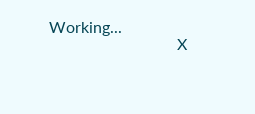Working...
                                X